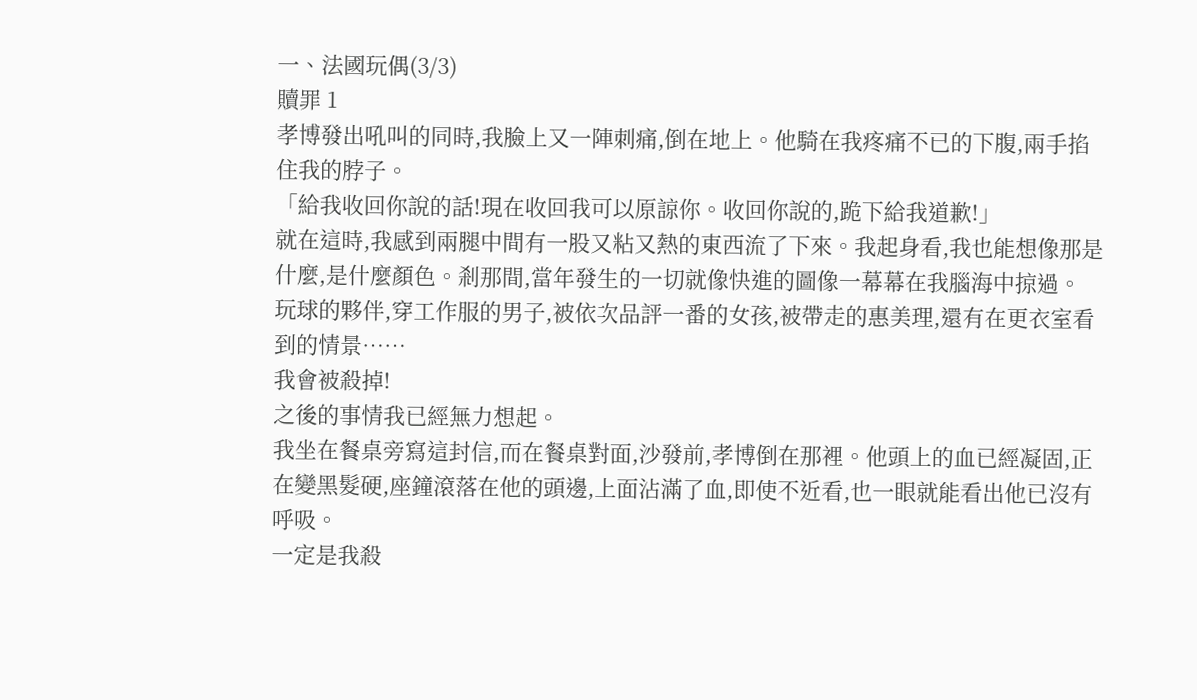一、法國玩偶(3/3)
贖罪 1
孝博發出吼叫的同時,我臉上又一陣刺痛,倒在地上。他騎在我疼痛不已的下腹,兩手掐住我的脖子。
「給我收回你說的話!現在收回我可以原諒你。收回你說的,跪下給我道歉!」
就在這時,我感到兩腿中間有一股又粘又熱的東西流了下來。我起身看,我也能想像那是什麼,是什麼顏色。剎那間,當年發生的一切就像快進的圖像一幕幕在我腦海中掠過。
玩球的夥伴,穿工作服的男子,被依次品評一番的女孩,被帶走的惠美理,還有在更衣室看到的情景……
我會被殺掉!
之後的事情我已經無力想起。
我坐在餐桌旁寫這封信,而在餐桌對面,沙發前,孝博倒在那裡。他頭上的血已經凝固,正在變黑髮硬,座鐘滾落在他的頭邊,上面沾滿了血,即使不近看,也一眼就能看出他已沒有呼吸。
一定是我殺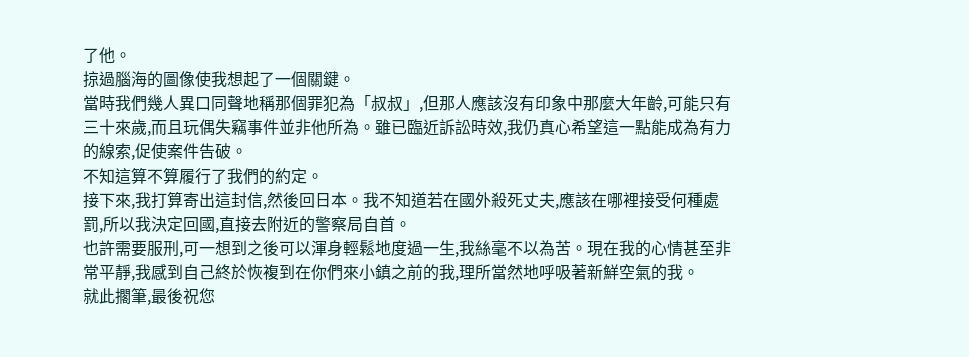了他。
掠過腦海的圖像使我想起了一個關鍵。
當時我們幾人異口同聲地稱那個罪犯為「叔叔」,但那人應該沒有印象中那麼大年齡,可能只有三十來歲,而且玩偶失竊事件並非他所為。雖已臨近訴訟時效,我仍真心希望這一點能成為有力的線索,促使案件告破。
不知這算不算履行了我們的約定。
接下來,我打算寄出這封信,然後回日本。我不知道若在國外殺死丈夫,應該在哪裡接受何種處罰,所以我決定回國,直接去附近的警察局自首。
也許需要服刑,可一想到之後可以渾身輕鬆地度過一生,我絲毫不以為苦。現在我的心情甚至非常平靜,我感到自己終於恢複到在你們來小鎮之前的我,理所當然地呼吸著新鮮空氣的我。
就此擱筆,最後祝您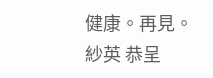健康。再見。
紗英 恭呈